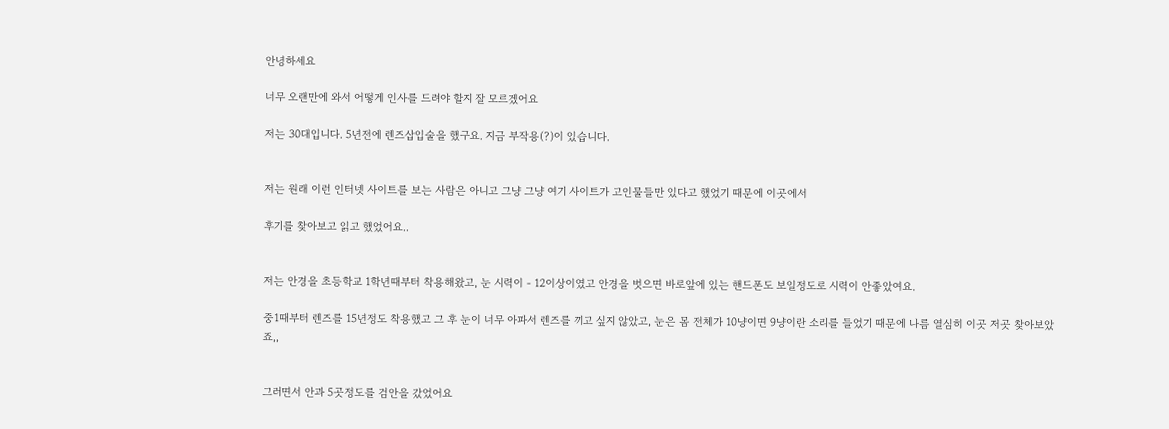안녕하세요

너무 오랜만에 와서 어떻게 인사를 드려야 할지 잘 모르겠어요

저는 30대입니다. 5년전에 렌즈삽입술을 했구요. 지금 부작용(?)이 있습니다.


저는 원래 이런 인터넷 사이트를 보는 사람은 아니고 그냥 그냥 여기 사이트가 고인물들만 있다고 했었기 때문에 이곳에서

후기를 찾아보고 읽고 했었어요..


저는 안경을 초등학교 1학년때부터 착용해왔고, 눈 시력이 - 12이상이였고 안경을 벗으면 바로앞에 있는 핸드폰도 보일정도로 시력이 안좋았여요.

중1때부터 렌즈를 15년정도 착용했고 그 후 눈이 너무 아파서 렌즈를 끼고 싶지 않았고, 눈은 몸 전체가 10냥이면 9냥이란 소리를 들었기 때문에 나름 열심히 이곳 저곳 찾아보았죠,,


그러면서 안과 5곳정도를 검안을 갔었어요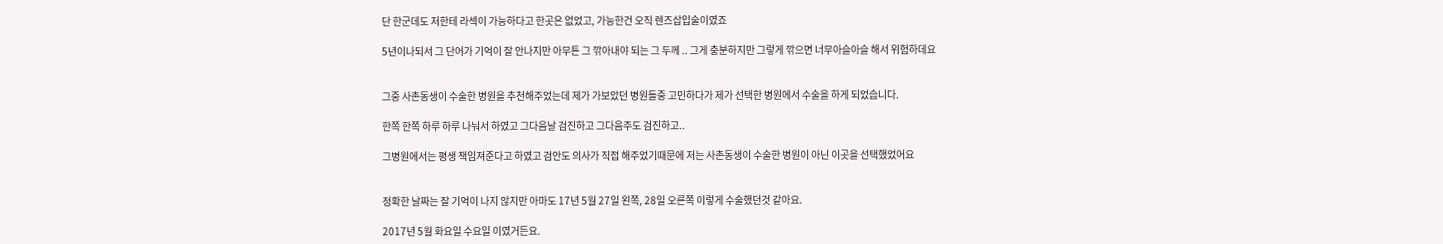단 한군데도 저한테 라섹이 가능하다고 한곳은 없었고, 가능한건 오직 렌즈삽입술이였죠

5년이나되서 그 단어가 기억이 잘 안나지만 아무튼 그 깎아내야 되는 그 두께 .. 그게 충분하지만 그렇게 깎으면 너무아슬아슬 해서 위험하데요


그중 사촌동생이 수술한 병원을 추천해주었는데 제가 가보았던 병원들중 고민하다가 제가 선택한 병원에서 수술을 하게 되었습니다.

한쪽 한쪽 하루 하루 나눠서 하였고 그다음날 검진하고 그다음주도 검진하고..

그병원에서는 평생 책임져준다고 하였고 검안도 의사가 직접 해주었기때문에 저는 사촌동생이 수술한 병원이 아닌 이곳을 선택했었어요


정확한 날짜는 잘 기억이 나지 않지만 아마도 17년 5월 27일 왼쪽, 28일 오른쪽 이렇게 수술했던것 같아요.

2017년 5월 화요일 수요일 이였거든요.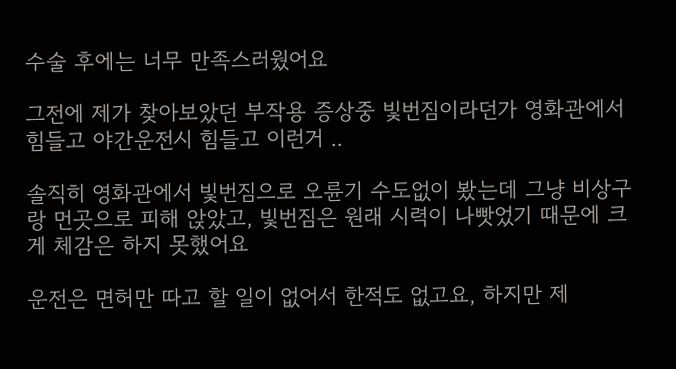수술 후에는 너무 만족스러웠어요

그전에 제가 찾아보았던 부작용 증상중 빛번짐이라던가 영화관에서 힘들고 야간운전시 힘들고 이런거 ..

솔직히 영화관에서 빛번짐으로 오륜기 수도없이 봤는데 그냥 비상구랑 먼곳으로 피해 앉았고, 빛번짐은 원래 시력이 나빳었기 때문에 크게 체감은 하지 못했어요

운전은 면허만 따고 할 일이 없어서 한적도 없고요, 하지만 제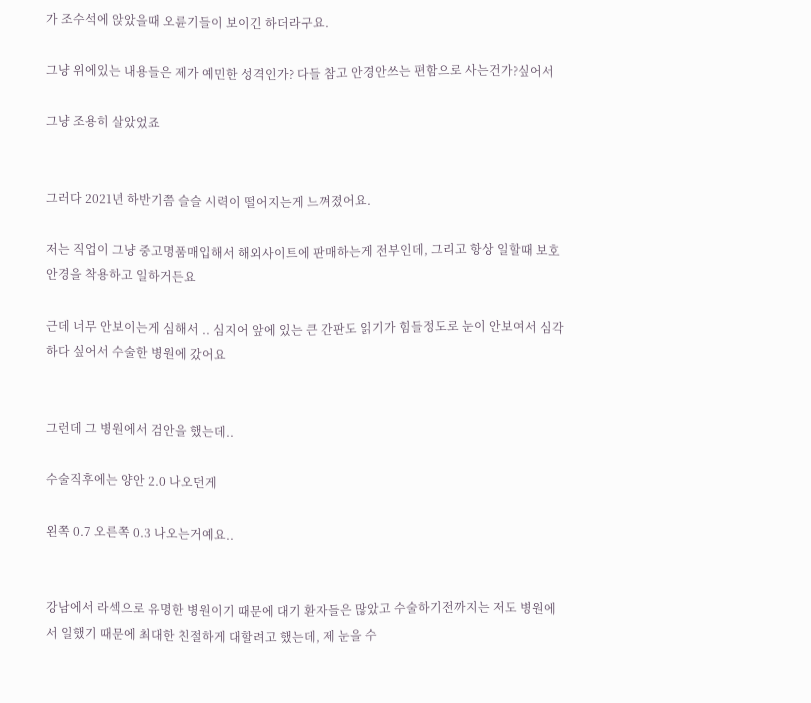가 조수석에 앉았을때 오륜기들이 보이긴 하더라구요.

그냥 위에있는 내용들은 제가 예민한 성격인가? 다들 참고 안경안쓰는 편함으로 사는건가?싶어서

그냥 조용히 살았었죠


그러다 2021년 하반기쯤 슬슬 시력이 떨어지는게 느껴졌어요.

저는 직업이 그냥 중고명품매입해서 해외사이트에 판매하는게 전부인데, 그리고 항상 일할때 보호 안경을 착용하고 일하거든요

근데 너무 안보이는게 심해서 .. 심지어 앞에 있는 큰 간판도 읽기가 힘들정도로 눈이 안보여서 심각하다 싶어서 수술한 병원에 갔어요


그런데 그 병원에서 검안을 했는데..

수술직후에는 양안 2.0 나오던게

왼쪽 0.7 오른쪽 0.3 나오는거예요..


강남에서 라섹으로 유명한 병원이기 때문에 대기 환자들은 많았고 수술하기전까지는 저도 병원에서 일했기 때문에 최대한 친절하게 대할려고 했는데, 제 눈을 수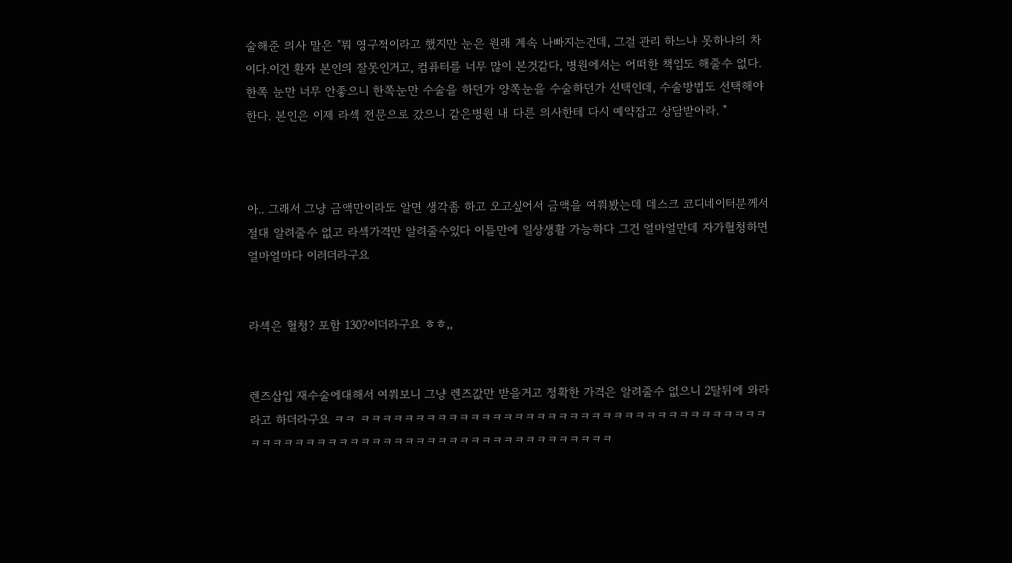술해준 의사 말은 "뭐 영구적이라고 했지만 눈은 원래 계속 나빠지는건데, 그걸 관리 하느냐 못하냐의 차이다.이건 환자 본인의 잘못인거고, 컴퓨터를 너무 많이 본것같다, 병원에서는 어떠한 책임도 해줄수 없다. 한쪽 눈만 너무 안좋으니 한쪽눈만 수술을 하던가 양쪽눈을 수술하던가 선택인데, 수술방법도 선택해야한다. 본인은 이제 라섹 전문으로 갔으니 같은병원 내 다른 의사한테 다시 예약잡고 상담받아라. "



아.. 그래서 그냥 금액만이라도 알면 생각좀 하고 오고싶어서 금액을 여쭤봤는데 데스크 코디네이터분께서 절대 알려줄수 없고 라섹가격만 알려줄수있다 이틀만에 일상생활 가능하다 그건 얼마얼만데 자가혈청하면 얼마얼마다 이러더라구요


라섹은 혈청? 포함 130?이더라구요 ㅎㅎ,,


렌즈삽입 재수술에대해서 여쭤보니 그냥 렌즈값만 받을거고 정확한 가격은 알려줄수 없으니 2달뒤에 와라 라고 하더라구요 ㅋㅋ ㅋㅋㅋㅋㅋㅋㅋㅋㅋㅋㅋㅋㅋㅋㅋㅋㅋㅋㅋㅋㅋㅋㅋㅋㅋㅋㅋㅋㅋㅋㅋㅋㅋㅋㅋㅋㅋㅋㅋㅋㅋㅋㅋㅋㅋㅋㅋㅋㅋㅋㅋㅋㅋㅋㅋㅋㅋㅋㅋㅋㅋㅋㅋㅋㅋㅋㅋㅋㅋㅋ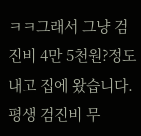ㅋㅋ그래서 그냥 검진비 4만 5천원?정도 내고 집에 왔습니다. 평생 검진비 무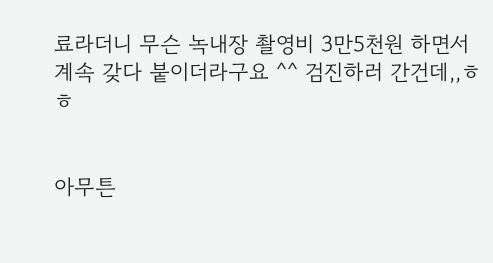료라더니 무슨 녹내장 촬영비 3만5천원 하면서 계속 갖다 붙이더라구요 ^^ 검진하러 간건데,,ㅎㅎ


아무튼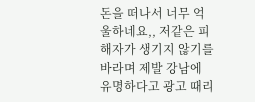돈을 떠나서 너무 억울하네요,, 저같은 피해자가 생기지 않기를 바라며 제발 강남에 유명하다고 광고 때리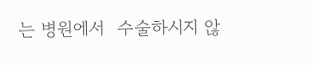는 병원에서  수술하시지 않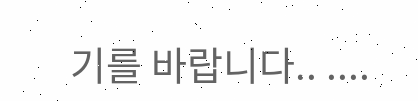기를 바랍니다.. ....